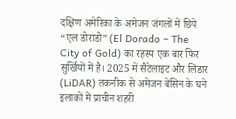दक्षिण अमेरिका के अमेजन जंगलों में छिपे “एल डोराडो” (El Dorado – The City of Gold) का रहस्य एक बार फिर सुर्खियों में है। 2025 में सैटेलाइट और लिडार (LiDAR) तकनीक से अमेजन बेसिन के घने इलाकों में प्राचीन शहरी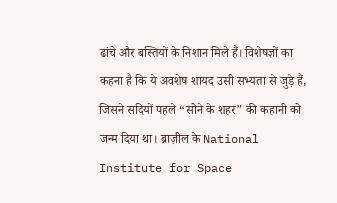ढांचे और बस्तियों के निशान मिले हैं। विशेषज्ञों का कहना है कि ये अवशेष शायद उसी सभ्यता से जुड़े हैं, जिसने सदियों पहले “सोने के शहर” की कहानी को जन्म दिया था। ब्राज़ील के National Institute for Space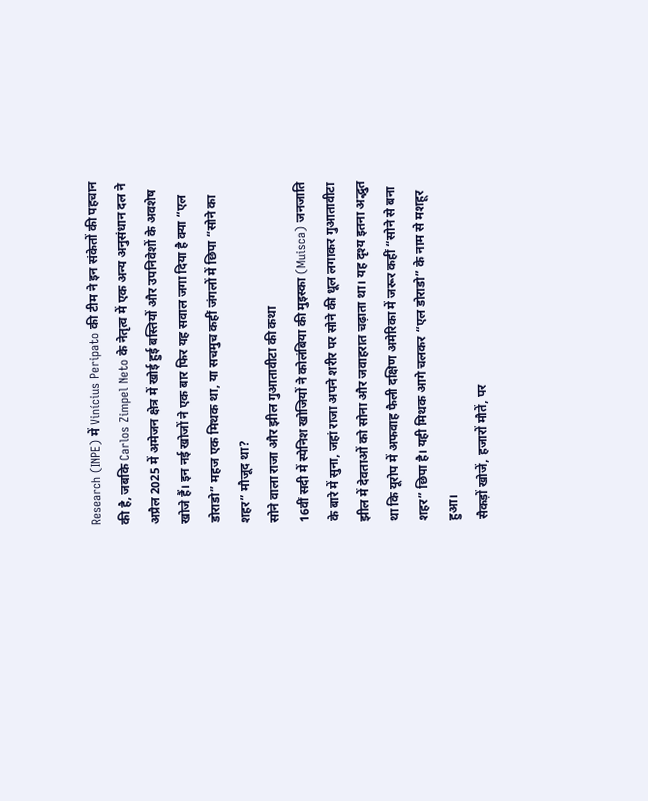Research (INPE) में Vinícius Peripato की टीम ने इन संकेतों की पहचान की है, जबकि Carlos Zimpel Neto के नेतृत्व में एक अन्य अनुसंधान दल ने अप्रैल 2025 में अमेजन क्षेत्र में खोई हुई बस्तियों और उपनिवेशों के अवशेष खोजे हैं। इन नई खोजों ने एक बार फिर यह सवाल जगा दिया है क्या “एल डोराडो” महज एक मिथक था, या सचमुच कहीं जंगलों में छिपा “सोने का शहर” मौजूद था?
सोने वाला राजा और झील गुआतावीटा की कथा
16वीं सदी में स्पेनिश खोजियों ने कोलंबिया की मुइस्का (Muisca) जनजाति के बारे में सुना, जहां राजा अपने शरीर पर सोने की धूल लगाकर गुआतावीटा झील में देवताओं को सोना और जवाहरात चढ़ाता था। यह दृश्य इतना अद्भुत था कि यूरोप में अफवाह फैली दक्षिण अमेरिका में जरूर कहीं “सोने से बना शहर” छिपा है। यही मिथक आगे चलकर “एल डोराडो” के नाम से मशहूर हुआ।
सैकड़ों खोजें, हजारों मौतें, पर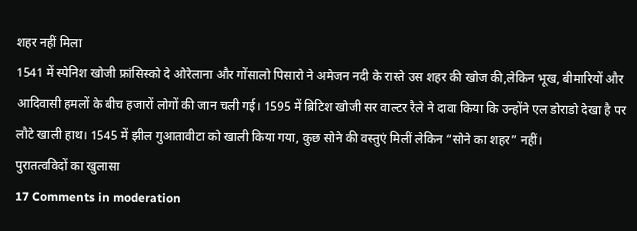शहर नहीं मिला
1541 में स्पेनिश खोजी फ्रांसिस्को दे ओरेलाना और गोंसालो पिसारो ने अमेजन नदी के रास्ते उस शहर की खोज की,लेकिन भूख, बीमारियों और आदिवासी हमलों के बीच हजारों लोगों की जान चली गई। 1595 में ब्रिटिश खोजी सर वाल्टर रैले ने दावा किया कि उन्होंने एल डोराडो देखा है पर लौटे खाली हाथ। 1545 में झील गुआतावीटा को खाली किया गया, कुछ सोने की वस्तुएं मिलीं लेकिन “सोने का शहर” नहीं।
पुरातत्वविदों का खुलासा
17 Comments in moderation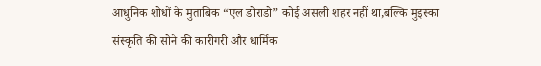आधुनिक शोधों के मुताबिक “एल डोराडो” कोई असली शहर नहीं था,बल्कि मुइस्का संस्कृति की सोने की कारीगरी और धार्मिक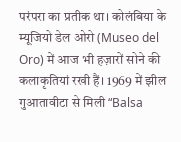परंपरा का प्रतीक था। कोलंबिया के म्यूजियो डेल ओरो (Museo del Oro) में आज भी हज़ारों सोने की कलाकृतियां रखी हैं। 1969 में झील गुआतावीटा से मिली “Balsa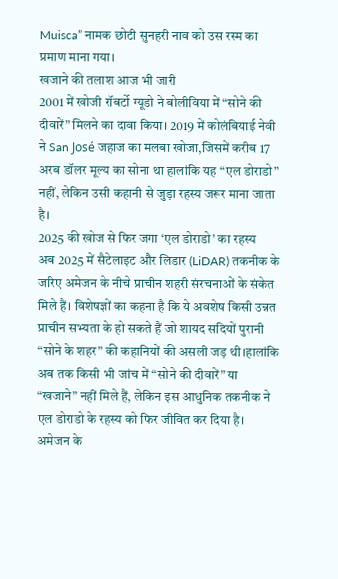Muisca” नामक छोटी सुनहरी नाव को उस रस्म का प्रमाण माना गया।
खजाने की तलाश आज भी जारी
2001 में खोजी रॉबर्टो ग्यूडो ने बोलीविया में “सोने की दीवारें” मिलने का दावा किया। 2019 में कोलंबियाई नेवी ने San José जहाज का मलबा खोजा,जिसमें करीब 17 अरब डॉलर मूल्य का सोना था हालांकि यह “एल डोराडो” नहीं, लेकिन उसी कहानी से जुड़ा रहस्य जरूर माना जाता है।
2025 की खोज से फिर जगा ‘एल डोराडो’ का रहस्य
अब 2025 में सैटेलाइट और लिडार (LiDAR) तकनीक के जरिए अमेजन के नीचे प्राचीन शहरी संरचनाओं के संकेत मिले हैं। विशेषज्ञों का कहना है कि ये अवशेष किसी उन्नत प्राचीन सभ्यता के हो सकते हैं जो शायद सदियों पुरानी “सोने के शहर” की कहानियों की असली जड़ थी।हालांकि अब तक किसी भी जांच में “सोने की दीवारें” या “खजाने” नहीं मिले हैं, लेकिन इस आधुनिक तकनीक ने एल डोराडो के रहस्य को फिर जीवित कर दिया है।
अमेजन के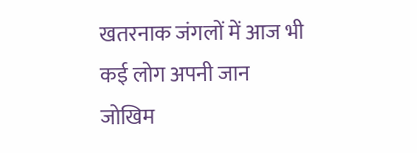खतरनाक जंगलों में आज भी कई लोग अपनी जान जोखिम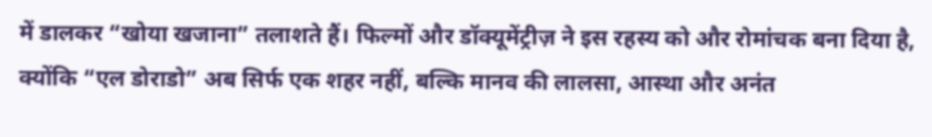में डालकर “खोया खजाना” तलाशते हैं। फिल्मों और डॉक्यूमेंट्रीज़ ने इस रहस्य को और रोमांचक बना दिया है, क्योंकि “एल डोराडो” अब सिर्फ एक शहर नहीं, बल्कि मानव की लालसा, आस्था और अनंत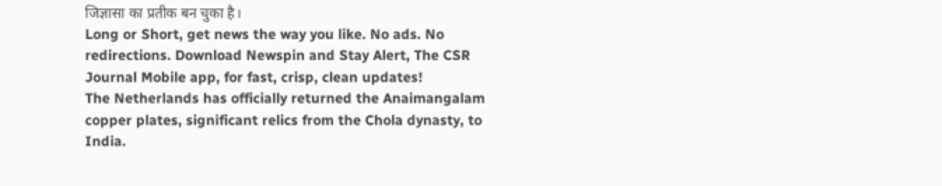जिज्ञासा का प्रतीक बन चुका है।
Long or Short, get news the way you like. No ads. No redirections. Download Newspin and Stay Alert, The CSR Journal Mobile app, for fast, crisp, clean updates!
The Netherlands has officially returned the Anaimangalam copper plates, significant relics from the Chola dynasty, to India.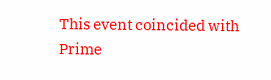This event coincided with Prime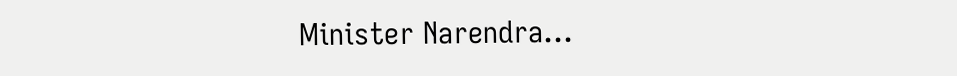Minister Narendra...